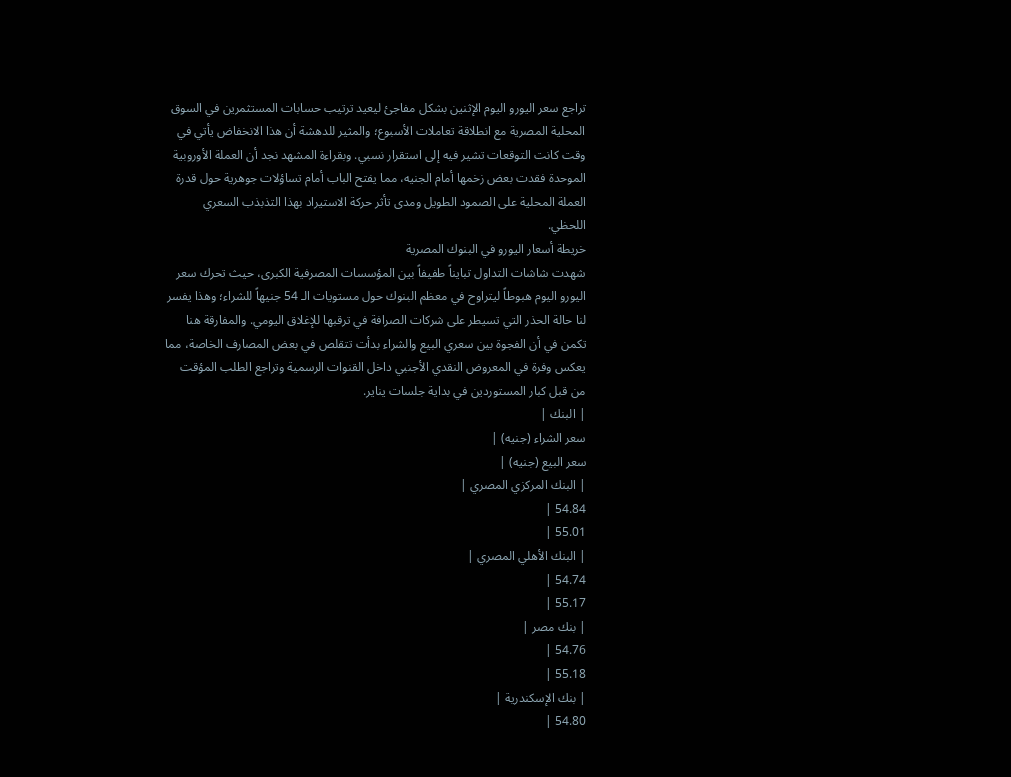تراجع سعر اليورو اليوم الإثنين بشكل مفاجئ ليعيد ترتيب حسابات المستثمرين في السوق المحلية المصرية مع انطلاقة تعاملات الأسبوع؛ والمثير للدهشة أن هذا الانخفاض يأتي في وقت كانت التوقعات تشير فيه إلى استقرار نسبي. وبقراءة المشهد نجد أن العملة الأوروبية الموحدة فقدت بعض زخمها أمام الجنيه، مما يفتح الباب أمام تساؤلات جوهرية حول قدرة العملة المحلية على الصمود الطويل ومدى تأثر حركة الاستيراد بهذا التذبذب السعري اللحظي.
خريطة أسعار اليورو في البنوك المصرية
شهدت شاشات التداول تبايناً طفيفاً بين المؤسسات المصرفية الكبرى، حيث تحرك سعر اليورو اليوم هبوطاً ليتراوح في معظم البنوك حول مستويات الـ 54 جنيهاً للشراء؛ وهذا يفسر لنا حالة الحذر التي تسيطر على شركات الصرافة في ترقبها للإغلاق اليومي. والمفارقة هنا تكمن في أن الفجوة بين سعري البيع والشراء بدأت تتقلص في بعض المصارف الخاصة، مما يعكس وفرة في المعروض النقدي الأجنبي داخل القنوات الرسمية وتراجع الطلب المؤقت من قبل كبار المستوردين في بداية جلسات يناير.
| البنك |
سعر الشراء (جنيه) |
سعر البيع (جنيه) |
| البنك المركزي المصري |
54.84 |
55.01 |
| البنك الأهلي المصري |
54.74 |
55.17 |
| بنك مصر |
54.76 |
55.18 |
| بنك الإسكندرية |
54.80 |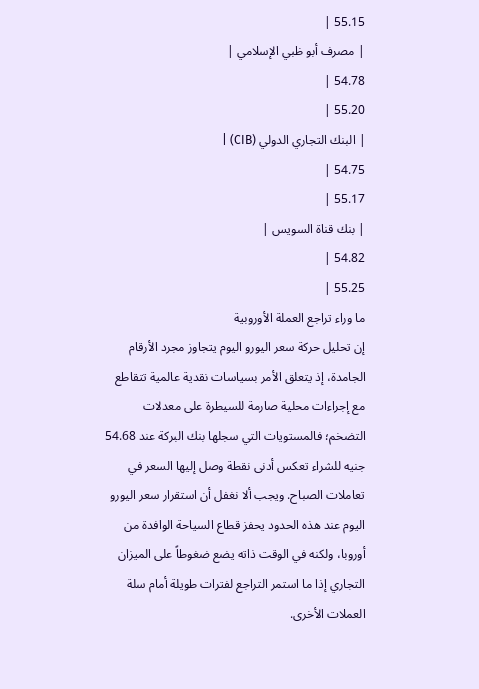55.15 |
| مصرف أبو ظبي الإسلامي |
54.78 |
55.20 |
| البنك التجاري الدولي (CIB) |
54.75 |
55.17 |
| بنك قناة السويس |
54.82 |
55.25 |
ما وراء تراجع العملة الأوروبية
إن تحليل حركة سعر اليورو اليوم يتجاوز مجرد الأرقام الجامدة، إذ يتعلق الأمر بسياسات نقدية عالمية تتقاطع مع إجراءات محلية صارمة للسيطرة على معدلات التضخم؛ فالمستويات التي سجلها بنك البركة عند 54.68 جنيه للشراء تعكس أدنى نقطة وصل إليها السعر في تعاملات الصباح. ويجب ألا نغفل أن استقرار سعر اليورو اليوم عند هذه الحدود يحفز قطاع السياحة الوافدة من أوروبا، ولكنه في الوقت ذاته يضع ضغوطاً على الميزان التجاري إذا ما استمر التراجع لفترات طويلة أمام سلة العملات الأخرى.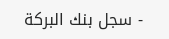- سجل بنك البركة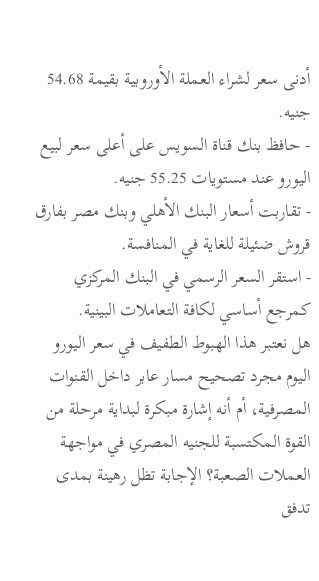أدنى سعر لشراء العملة الأوروبية بقيمة 54.68 جنيه.
- حافظ بنك قناة السويس على أعلى سعر لبيع اليورو عند مستويات 55.25 جنيه.
- تقاربت أسعار البنك الأهلي وبنك مصر بفارق قروش ضئيلة للغاية في المنافسة.
- استقر السعر الرسمي في البنك المركزي كمرجع أساسي لكافة التعاملات البينية.
هل نعتبر هذا الهبوط الطفيف في سعر اليورو اليوم مجرد تصحيح مسار عابر داخل القنوات المصرفية، أم أنه إشارة مبكرة لبداية مرحلة من القوة المكتسبة للجنيه المصري في مواجهة العملات الصعبة؟ الإجابة تظل رهينة بمدى تدفق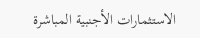الاستثمارات الأجنبية المباشرة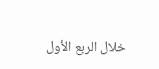خلال الربع الأول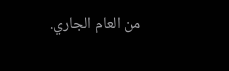من العام الجاري.